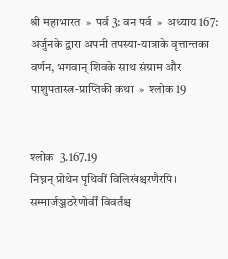श्री महाभारत  »  पर्व 3: वन पर्व  »  अध्याय 167: अर्जुनके द्वारा अपनी तपस्या-यात्राके वृत्तान्तका वर्णन, भगवान् शिवके साथ संग्राम और पाशुपतास्त्र-प्राप्तिकी कथा  »  श्लोक 19


श्लोक  3.167.19
निघ्नन् प्रोथेन पृथिवीं विलिखंश्चरणैरपि।
सम्मार्जञ्जठरेणोर्वीं विवर्तंश्च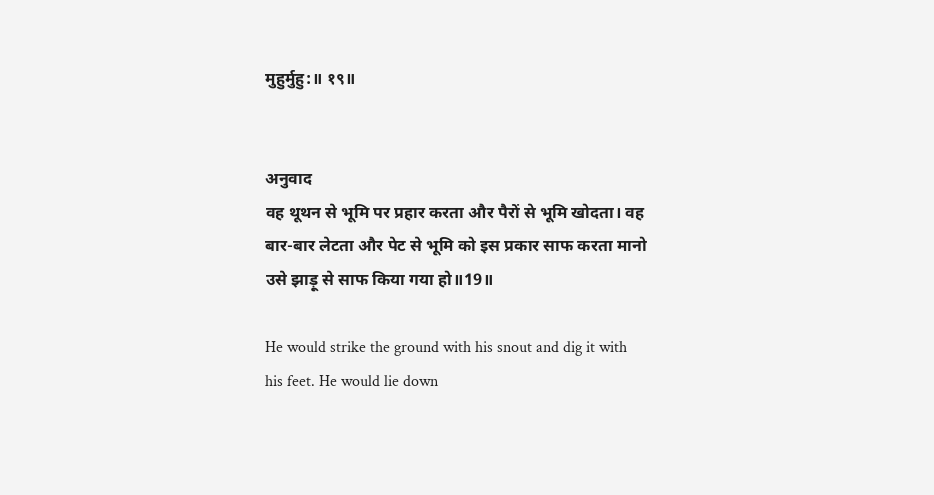मुहुर्मुहु:॥ १९॥


अनुवाद
वह थूथन से भूमि पर प्रहार करता और पैरों से भूमि खोदता। वह बार-बार लेटता और पेट से भूमि को इस प्रकार साफ करता मानो उसे झाड़ू से साफ किया गया हो॥19॥

He would strike the ground with his snout and dig it with his feet. He would lie down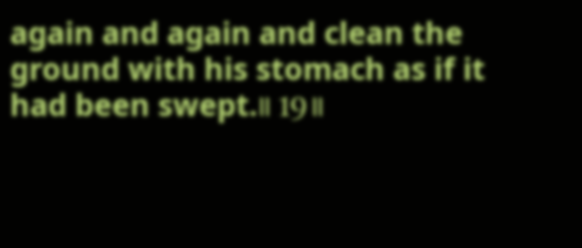again and again and clean the ground with his stomach as if it had been swept.॥ 19॥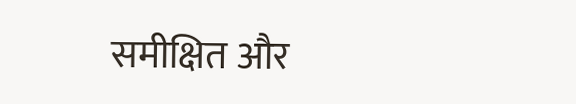समीक्षित और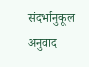संदर्भानुकूल अनुवाद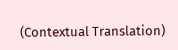(Contextual Translation)